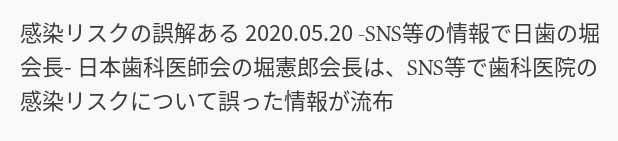感染リスクの誤解ある 2020.05.20 -SNS等の情報で日歯の堀会長- 日本歯科医師会の堀憲郎会長は、SNS等で歯科医院の感染リスクについて誤った情報が流布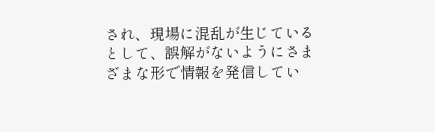され、現場に混乱が生じているとして、誤解がないようにさまざまな形で情報を発信してい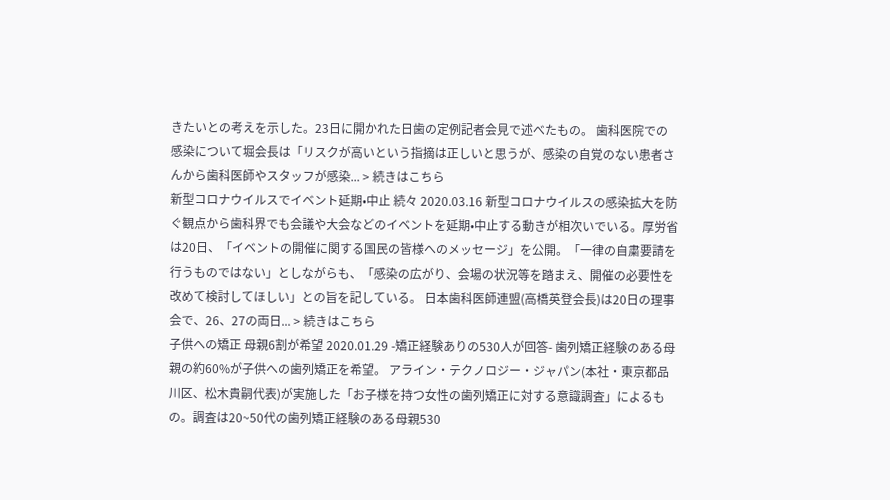きたいとの考えを示した。23日に開かれた日歯の定例記者会見で述べたもの。 歯科医院での感染について堀会長は「リスクが高いという指摘は正しいと思うが、感染の自覚のない患者さんから歯科医師やスタッフが感染... > 続きはこちら
新型コロナウイルスでイベント延期•中止 続々 2020.03.16 新型コロナウイルスの感染拡大を防ぐ観点から歯科界でも会議や大会などのイベントを延期•中止する動きが相次いでいる。厚労省は20日、「イベントの開催に関する国民の皆様へのメッセージ」を公開。「一律の自粛要請を行うものではない」としながらも、「感染の広がり、会場の状況等を踏まえ、開催の必要性を改めて検討してほしい」との旨を記している。 日本歯科医師連盟(高橋英登会長)は20日の理事会で、26、27の両日... > 続きはこちら
子供への矯正 母親6割が希望 2020.01.29 -矯正経験ありの530人が回答- 歯列矯正経験のある母親の約60%が子供への歯列矯正を希望。 アライン・テクノロジー・ジャパン(本社・東京都品川区、松木貴嗣代表)が実施した「お子様を持つ女性の歯列矯正に対する意識調査」によるもの。調査は20~50代の歯列矯正経験のある母親530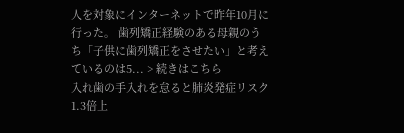人を対象にインターネットで昨年10月に行った。 歯列矯正経験のある母親のうち「子供に歯列矯正をさせたい」と考えているのは5... > 続きはこちら
入れ歯の手入れを怠ると肺炎発症リスク1.3倍上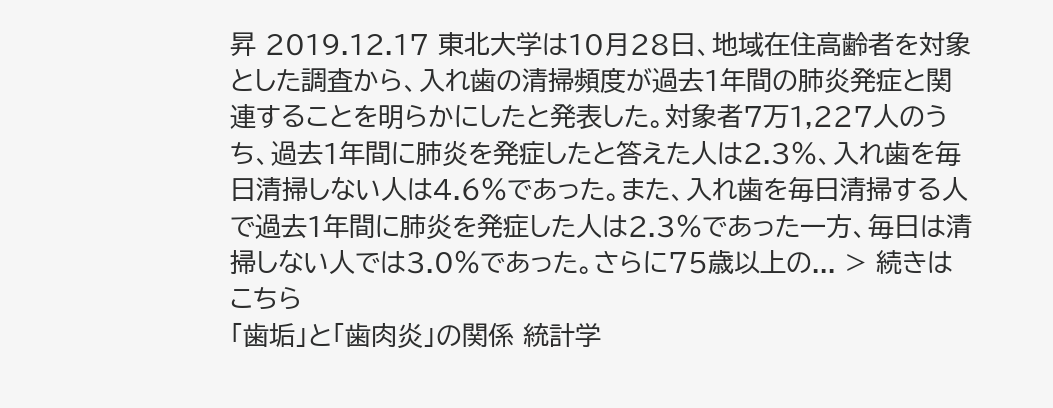昇 2019.12.17 東北大学は10月28日、地域在住高齢者を対象とした調査から、入れ歯の清掃頻度が過去1年間の肺炎発症と関連することを明らかにしたと発表した。対象者7万1,227人のうち、過去1年間に肺炎を発症したと答えた人は2.3%、入れ歯を毎日清掃しない人は4.6%であった。また、入れ歯を毎日清掃する人で過去1年間に肺炎を発症した人は2.3%であった一方、毎日は清掃しない人では3.0%であった。さらに75歳以上の... > 続きはこちら
「歯垢」と「歯肉炎」の関係 統計学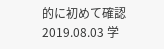的に初めて確認 2019.08.03 学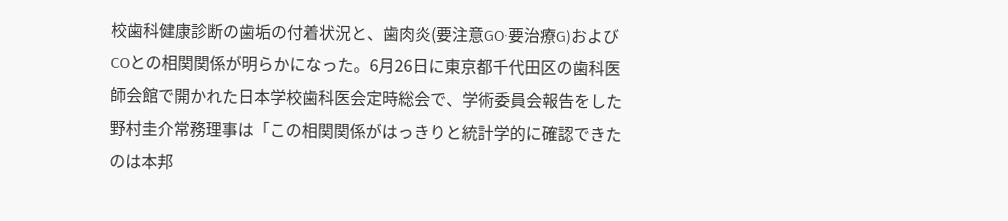校歯科健康診断の歯垢の付着状況と、歯肉炎(要注意GO·要治療G)およびCOとの相関関係が明らかになった。6月26日に東京都千代田区の歯科医師会館で開かれた日本学校歯科医会定時総会で、学術委員会報告をした野村圭介常務理事は「この相関関係がはっきりと統計学的に確認できたのは本邦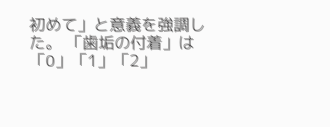初めて」と意義を強調した。 「歯垢の付着」は「O」「1」「2」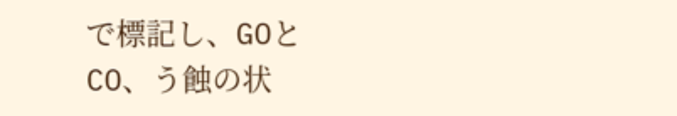で標記し、GOとCO、う蝕の状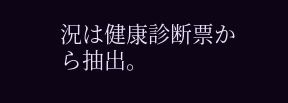況は健康診断票から抽出。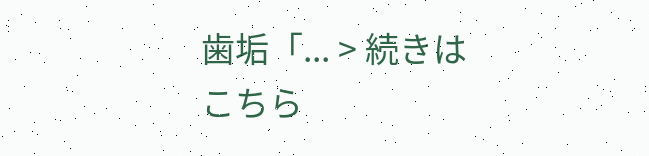歯垢「... > 続きはこちら